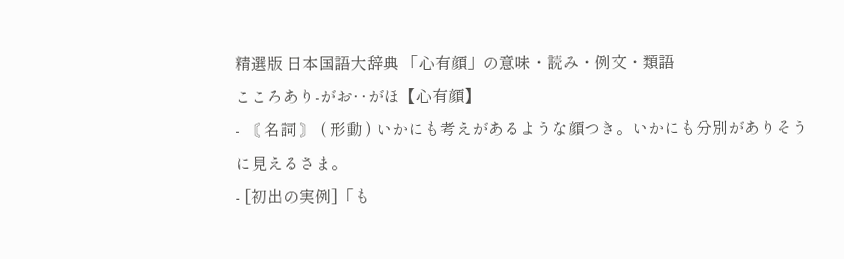精選版 日本国語大辞典 「心有顔」の意味・読み・例文・類語
こころあり‐がお‥がほ【心有顔】
- 〘 名詞 〙 ( 形動 ) いかにも考えがあるような顔つき。いかにも分別がありそうに見えるさま。
- [初出の実例]「も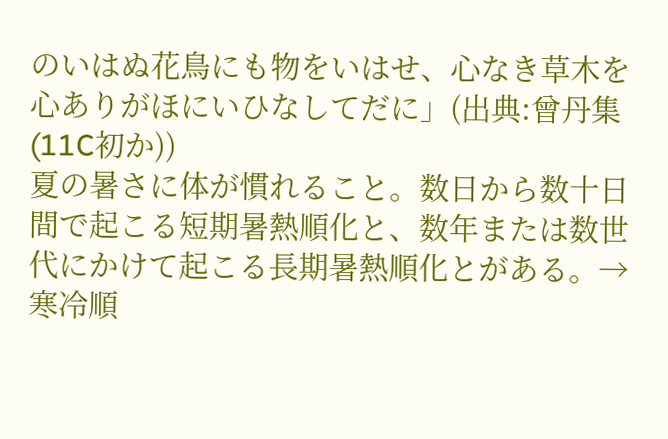のいはぬ花鳥にも物をいはせ、心なき草木を心ありがほにいひなしてだに」(出典:曾丹集(11C初か))
夏の暑さに体が慣れること。数日から数十日間で起こる短期暑熱順化と、数年または数世代にかけて起こる長期暑熱順化とがある。→寒冷順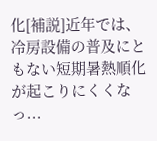化[補説]近年では、冷房設備の普及にともない短期暑熱順化が起こりにくくなっ...